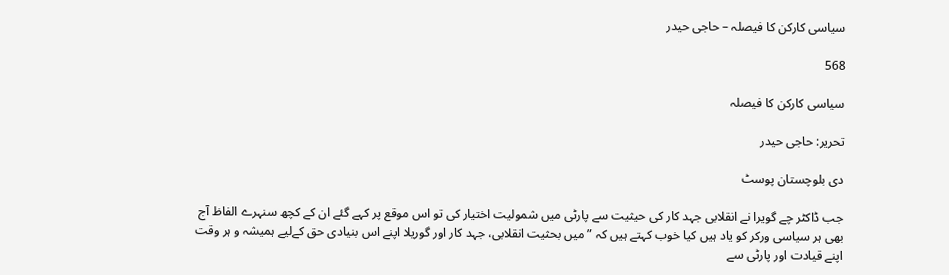سیاسی کارکن کا فیصلہ – حاجی حیدر

568

سیاسی کارکن کا فیصلہ

تحریر: حاجی حیدر

دی بلوچستان پوسٹ

جب ڈاکٹر چے گویرا نے انقلابی جہد کار کی حیثیت سے پارٹی میں شمولیت اختیار کی تو اس موقع پر کہے گئے ان کے کچھ سنہرے الفاظ آج بھی ہر سیاسی ورکر کو یاد ہیں کیا خوب کہتے ہیں کہ ” میں بحثیت انقلابی، جہد کار اور گوریلا اپنے اس بنیادی حق کےلیے ہمیشہ و ہر وقت اپنے قیادت اور پارٹی سے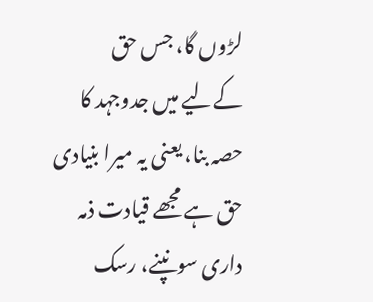لڑوں گا، جس حق کےلیے میں جدوجہد کا حصہ بنا، یعنی یہ میرا بنیادی حق ہے مجھے قیادت ذمہ داری سونپنے، رسک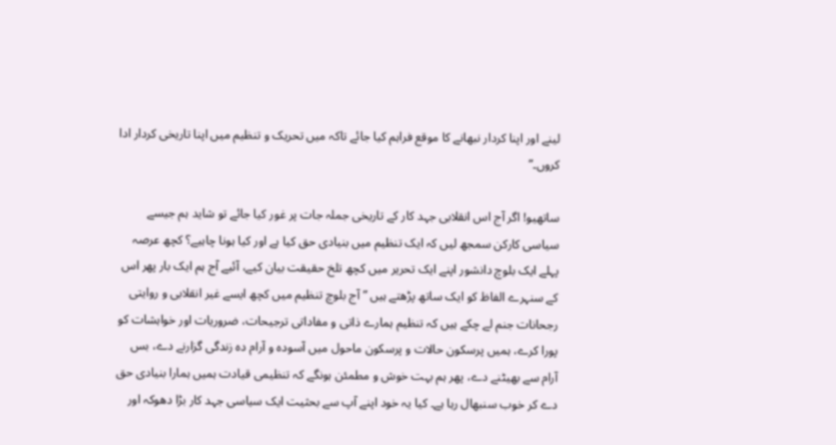لینے اور اپنا کردار نبھانے کا موقع فراہم کیا جائے تاکہ میں تحریک و تنظیم میں اپنا تاریخی کردار ادا کروں۔”

ساتھیو! اگر آج اس انقلابی جہد کار کے تاریخی جملہ جات پر غور کیا جائے تو شاید ہم جیسے سیاسی کارکن سمجھ لیں کہ ایک تنظیم میں بنیادی حق کیا ہے اور کیا ہونا چاہیے؟ کچھ عرصہ پہلے ایک بلوچ دانشور اپنے ایک تحریر میں کچھ تلخ حقیقت بیان کیے، آئیے آج ہم ایک بار پھر اس کے سنہرے الفاظ کو ایک ساتھ پڑھتے ہیں ” آج بلوچ تنظیم میں کچھ ایسے غیر انقلابی و روایتی رجحانات جنم لے چکے ہیں کہ تنظیم ہمارے ذاتی و مفاداتی ترجیحات، ضروریات اور خواہشات کو پورا کرے، ہمیں پرسکون حالات و پرسکون ماحول میں آسودہ و آرام دہ زندگی گزارنے دے، بس آرام سے بھیٹنے دے، پھر ہم بہت خوش و مطمئن ہونگے کہ تنظیمی قیادت ہمیں ہمارا بنیادی حق دے کر خوب سنبھال رہا ہے۔ کیا یہ خود اپنے آپ سے بحثیت ایک سیاسی جہد کار بڑا دھوکہ اور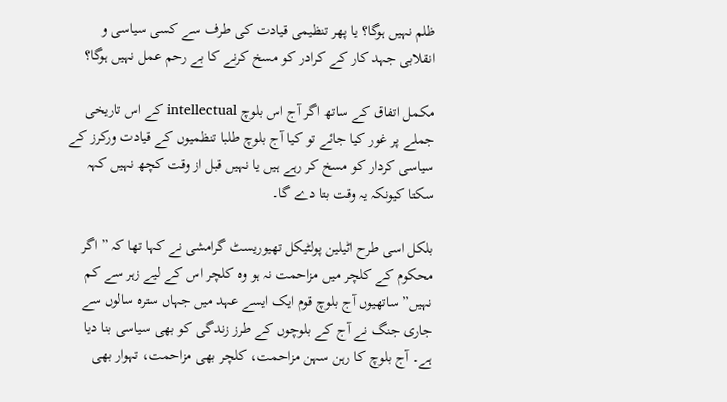ظلم نہیں ہوگا؟ یا پھر تنظیمی قیادت کی طرف سے کسی سیاسی و انقلابی جہد کار کے کرادر کو مسخ کرنے کا بے رحم عمل نہیں ہوگا؟

مکمل اتفاق کے ساتھ اگر آج اس بلوچ intellectual کے اس تاریخی جملے پر غور کیا جائے تو کیا آج بلوچ طلبا تنظمیوں کے قیادت ورکرز کے سیاسی کردار کو مسخ کر رہے ہیں یا نہیں قبل از وقت کچھ نہیں کہہ سکتا کیونکہ یہ وقت بتا دے گا۔

بلکل اسی طرح اٹیلین پولٹیکل تھیوریسٹ گرامشی نے کہا تھا کہ ” اگر محکوم کے کلچر میں مزاحمت نہ ہو وہ کلچر اس کے لیے زہر سے کم نہیں” ساتھیوں آج بلوچ قوم ایک ایسے عہد میں جہاں سترہ سالوں سے جاری جنگ نے آج کے بلوچوں کے طرز زندگی کو بھی سیاسی بنا دیا ہے۔ آج بلوچ کا رہن سہن مزاحمت، کلچر بھی مزاحمت، تہوار بھی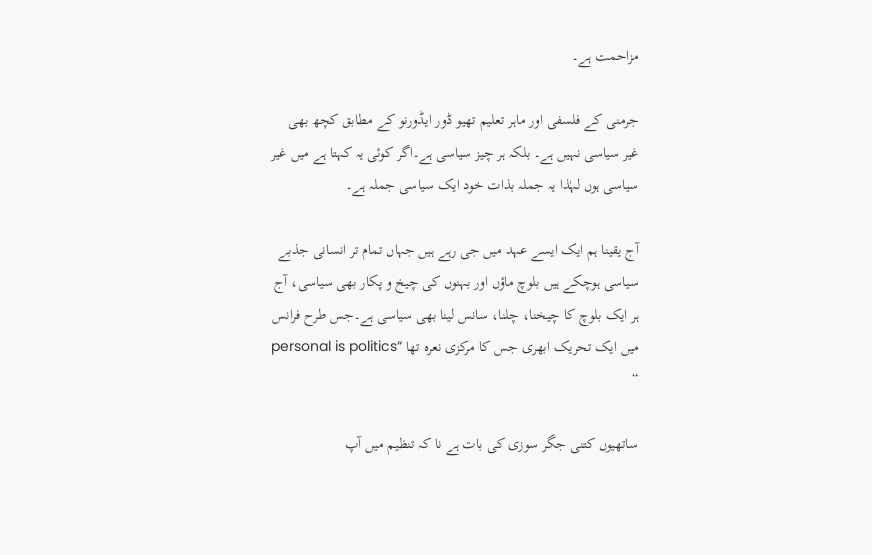مزاحمت ہے۔

جرمنی کے فلسفی اور ماہر تعلیم تھیو ڈور ایڈورنو کے مطابق کچھ بھی غیر سیاسی نہیں ہے۔ بلکہ ہر چیز سیاسی ہے۔اگر کوئی یہ کہتا ہے میں غیر سیاسی ہوں لہٰذا یہ جملہ بذات خود ایک سیاسی جملہ ہے۔

آج یقینا ہم ایک ایسے عہد میں جی رہے ہیں جہاں تمام تر انسانی جذبے سیاسی ہوچکے ہیں بلوچ ماؤں اور بہنوں کی چیخ و پکار بھی سیاسی، آج ہر ایک بلوچ کا چیخنا، چلنا، سانس لینا بھی سیاسی ہے۔جس طرح فرانس میں ایک تحریک ابھری جس کا مرکزی نعرہ تھا “personal is politics “

ساتھیوں کتنی جگر سوزی کی بات ہے نا کہ تنظیم میں آپ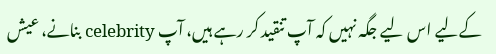کےلیے اس لیے جگہ نہیں کہ آپ تنقید کر رہے ہیں، آپ celebrity بنانے، عیش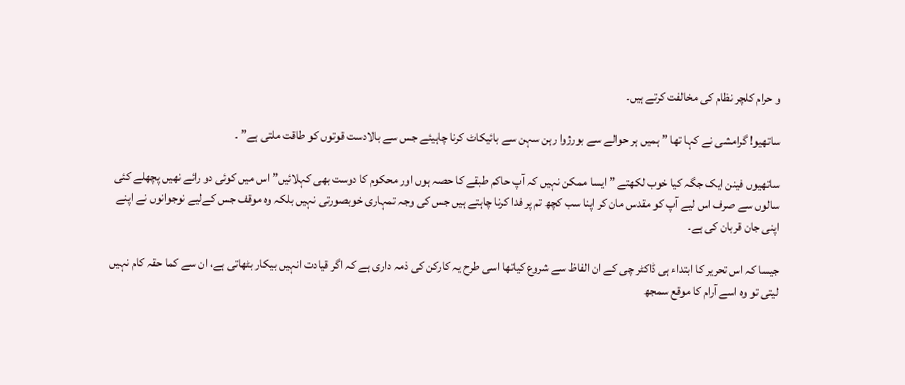و حرام کلچر نظام کی مخالفت کرتے ہیں۔

ساتھیو! گرامشی نے کہا تھا ” ہمیں ہر حوالے سے بورژوا رہن سہن سے بائیکاٹ کرنا چاہیئے جس سے بالادست قوتوں کو طاقت ملتی ہے” ۔

ساتھیوں فینن ایک جگہ کیا خوب لکھتے ” ایسا ممکن نہیں کہ آپ حاکم طبقے کا حصہ ہوں اور محکوم کا دوست بھی کہلائیں” اس میں کوئی دو رائے نھیں پچھلے کئی سالوں سے صرف اس لیے آپ کو مقدس مان کر اپنا سب کچھ تم پر فدا کرنا چاہتے ہیں جس کی وجہ تمہاری خوبصورتی نہیں بلکہ وہ موقف جس کےلیے نوجوانوں نے اپنے اپنی جان قربان کی ہے۔

جیسا کہ اس تحریر کا ابتداء ہی ڈاکٹر چی کے ان الفاظ سے شروع کیاتھا اسی طرح یہ کارکن کی ذمہ داری ہے کہ اگر قیادت انہیں بیکار بٹھاتی ہے، ان سے کما حقہ کام نہیں لیتی تو وہ اسے آرام کا موقع سمجھ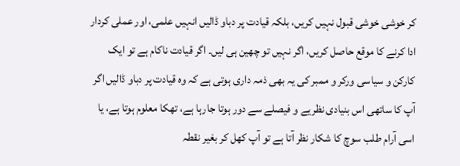کر خوشی خوشی قبول نہیں کریں، بلکہ قیادت پر دباو ڈالیں انہیں علمی، اور عملی کردار ادا کرنے کا موقع حاصل کریں، اگر نہیں تو چھین ہی لیں۔ اگر قیادت ناکام ہے تو ایک کارکن و سیاسی ورکر و ممبر کی یہ بھی ذمہ داری ہوتی ہے کہ وہ قیادت پر دباو ڈالیں اگر آپ کا ساتھی اس بنیادی نظریے و فیصلے سے دور ہوتا جارہا ہے، تھکا معلوم ہوتا ہے، یا اسی آرام طلب سوچ کا شکار نظر آتا ہے تو آپ کھل کر بغیر نقطہ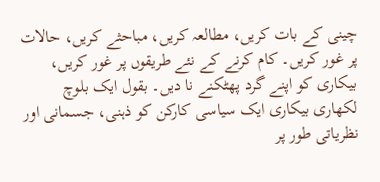چینی کے بات کریں، مطالعہ کریں، مباحثے کریں، حالات پر غور کریں۔ کام کرنے کے نئے طریقوں پر غور کریں، بیکاری کو اپنے گرد پھٹکنے نا دیں۔ بقول ایک بلوچ لکھاری بیکاری ایک سیاسی کارکن کو ذہنی، جسمانی اور نظریاتی طور پر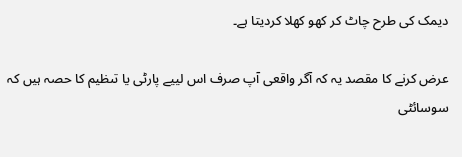دیمک کی طرح چاٹ کر کھو کھلا کردیتا ہے۔

عرض کرنے کا مقصد یہ کہ آگر واقعی آپ صرف اس لییے پارٹی یا تںظیم کا حصہ ہیں کہ سوسائٹی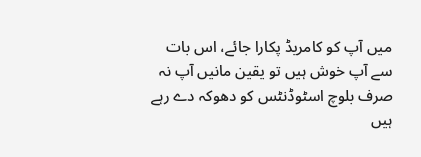میں آپ کو کامریڈ پکارا جائے، اس بات سے آپ خوش ہیں تو یقین مانیں آپ نہ صرف بلوچ اسٹوڈنٹس کو دھوکہ دے رہے ہیں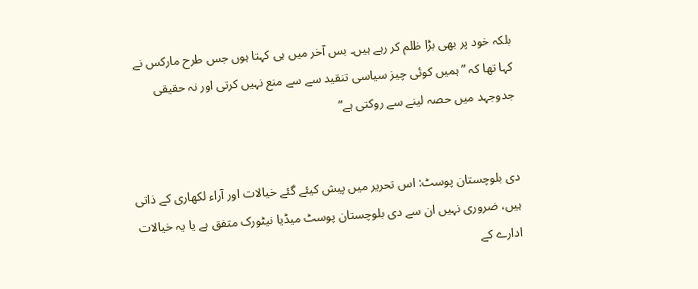بلکہ خود پر بھی بڑا ظلم کر رہے ہیں۔ بس آخر میں ہی کہتا ہوں جس طرح مارکس نے کہا تھا کہ ” ہمیں کوئی چیز سیاسی تنقید سے سے منع نہیں کرتی اور نہ حقیقی جدوجہد میں حصہ لینے سے روکتی ہے”


دی بلوچستان پوسٹ: اس تحریر میں پیش کیئے گئے خیالات اور آراء لکھاری کے ذاتی ہیں، ضروری نہیں ان سے دی بلوچستان پوسٹ میڈیا نیٹورک متفق ہے یا یہ خیالات ادارے کے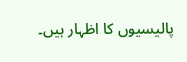پالیسیوں کا اظہار ہیں۔